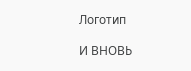Логотип

И ВНОВЬ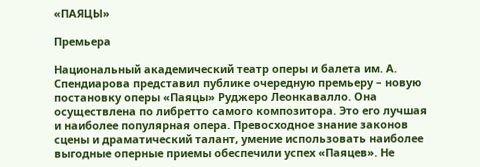«ПАЯЦЫ»

Премьера

Национальный академический театр оперы и балета им. А. Спендиарова представил публике очередную премьеру – новую постановку оперы «Паяцы» Руджеро Леонкавалло. Она осуществлена по либретто самого композитора. Это его лучшая и наиболее популярная опера. Превосходное знание законов сцены и драматический талант, умение использовать наиболее выгодные оперные приемы обеспечили успех «Паяцев». Не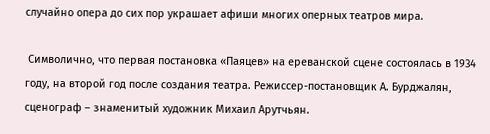случайно опера до сих пор украшает афиши многих оперных театров мира.

 Символично, что первая постановка «Паяцев» на ереванской сцене состоялась в 1934 году, на второй год после создания театра. Режиссер-постановщик А. Бурджалян, сценограф – знаменитый художник Михаил Арутчьян.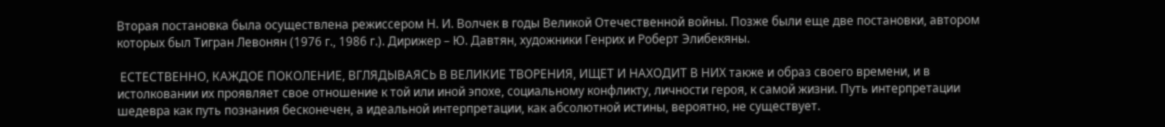Вторая постановка была осуществлена режиссером Н. И. Волчек в годы Великой Отечественной войны. Позже были еще две постановки, автором которых был Тигран Левонян (1976 г., 1986 г.). Дирижер – Ю. Давтян, художники Генрих и Роберт Элибекяны.

 ЕСТЕСТВЕННО, КАЖДОЕ ПОКОЛЕНИЕ, ВГЛЯДЫВАЯСЬ В ВЕЛИКИЕ ТВОРЕНИЯ, ИЩЕТ И НАХОДИТ В НИХ также и образ своего времени, и в истолковании их проявляет свое отношение к той или иной эпохе, социальному конфликту, личности героя, к самой жизни. Путь интерпретации шедевра как путь познания бесконечен, а идеальной интерпретации, как абсолютной истины, вероятно, не существует.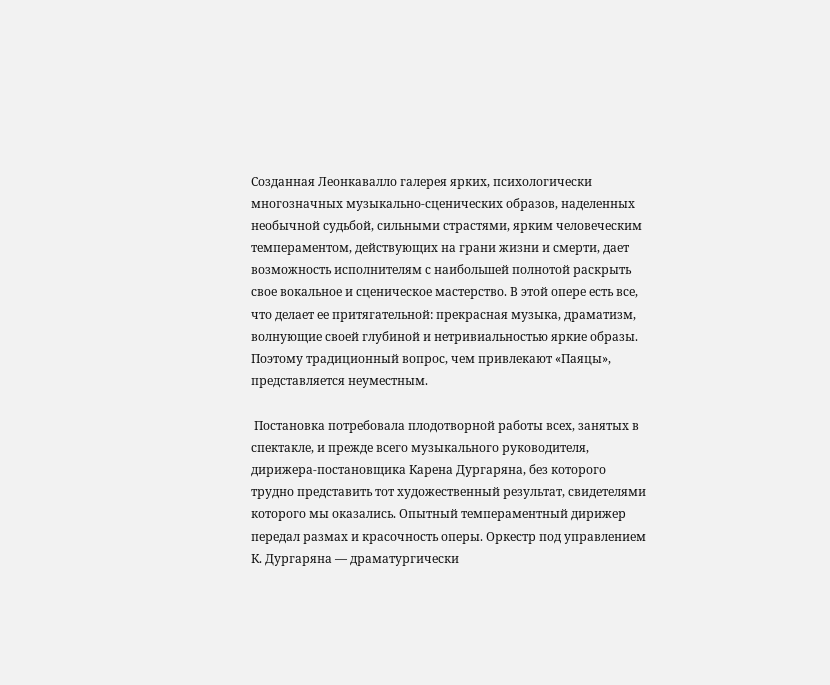Созданная Леонкавалло галерея ярких, психологически многозначных музыкально-сценических образов, наделенных необычной судьбой, сильными страстями, ярким человеческим темпераментом, действующих на грани жизни и смерти, дает возможность исполнителям с наибольшей полнотой раскрыть свое вокальное и сценическое мастерство. В этой опере есть все, что делает ее притягательной: прекрасная музыка, драматизм, волнующие своей глубиной и нетривиальностью яркие образы. Поэтому традиционный вопрос, чем привлекают «Паяцы», представляется неуместным.

 Постановка потребовала плодотворной работы всех, занятых в спектакле, и прежде всего музыкального руководителя, дирижера-постановщика Карена Дургаряна, без которого трудно представить тот художественный результат, свидетелями которого мы оказались. Опытный темпераментный дирижер передал размах и красочность оперы. Оркестр под управлением К. Дургаряна — драматургически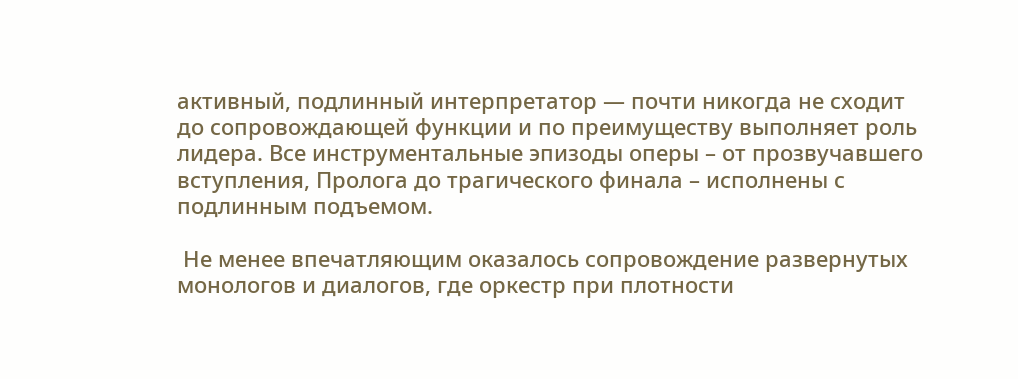активный, подлинный интерпретатор — почти никогда не сходит до сопровождающей функции и по преимуществу выполняет роль лидера. Все инструментальные эпизоды оперы – от прозвучавшего вступления, Пролога до трагического финала – исполнены с подлинным подъемом.

 Не менее впечатляющим оказалось сопровождение развернутых монологов и диалогов, где оркестр при плотности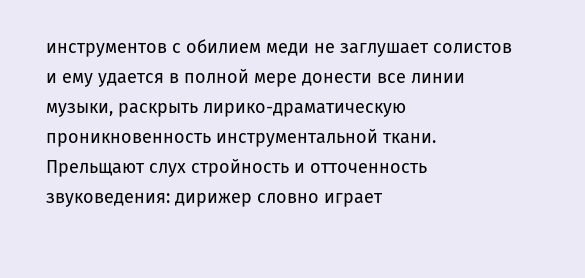инструментов с обилием меди не заглушает солистов и ему удается в полной мере донести все линии музыки, раскрыть лирико-драматическую проникновенность инструментальной ткани. Прельщают слух стройность и отточенность звуковедения: дирижер словно играет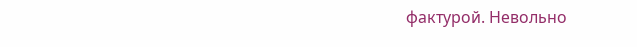фактурой. Невольно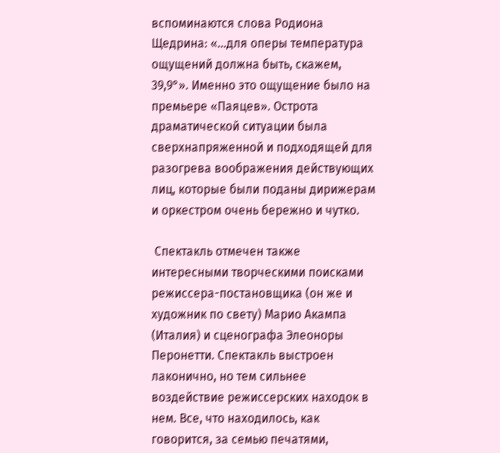вспоминаются слова Родиона Щедрина: «…для оперы температура ощущений должна быть, скажем, 39,9°». Именно это ощущение было на премьере «Паяцев». Острота драматической ситуации была сверхнапряженной и подходящей для разогрева воображения действующих лиц, которые были поданы дирижерам и оркестром очень бережно и чутко.

 Спектакль отмечен также интересными творческими поисками режиссера-постановщика (он же и художник по свету) Марио Акампа (Италия) и сценографа Элеоноры Перонетти. Спектакль выстроен лаконично, но тем сильнее воздействие режиссерских находок в нем. Все, что находилось, как говорится, за семью печатями,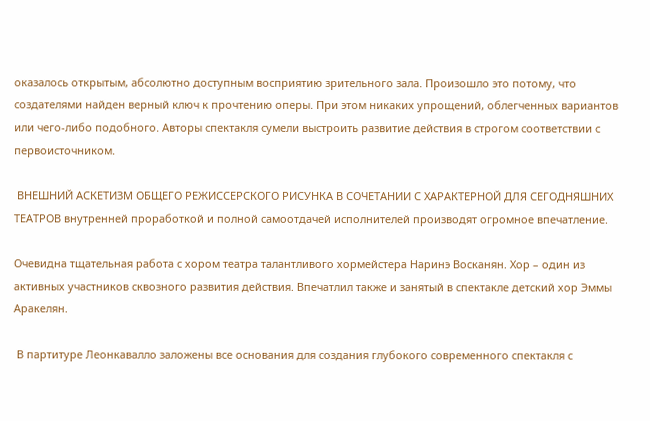оказалось открытым, абсолютно доступным восприятию зрительного зала. Произошло это потому, что создателями найден верный ключ к прочтению оперы. При этом никаких упрощений, облегченных вариантов или чего-либо подобного. Авторы спектакля сумели выстроить развитие действия в строгом соответствии с первоисточником.

 ВНЕШНИЙ АСКЕТИЗМ ОБЩЕГО РЕЖИССЕРСКОГО РИСУНКА В СОЧЕТАНИИ С ХАРАКТЕРНОЙ ДЛЯ СЕГОДНЯШНИХ ТЕАТРОВ внутренней проработкой и полной самоотдачей исполнителей производят огромное впечатление.

Очевидна тщательная работа с хором театра талантливого хормейстера Наринэ Восканян. Хор – один из активных участников сквозного развития действия. Впечатлил также и занятый в спектакле детский хор Эммы Аракелян.

 В партитуре Леонкавалло заложены все основания для создания глубокого современного спектакля с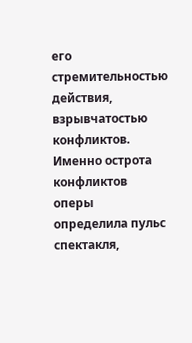его стремительностью действия, взрывчатостью конфликтов. Именно острота конфликтов оперы определила пульс спектакля,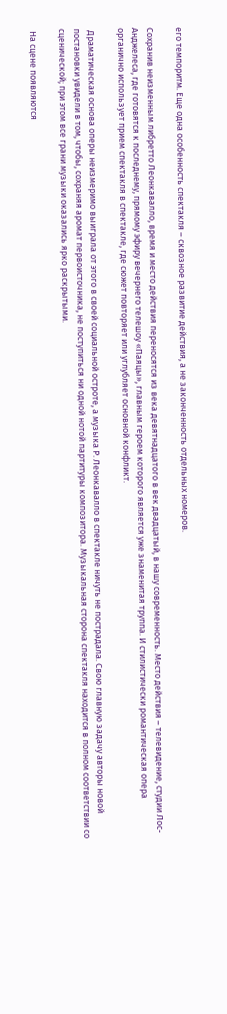его темпоритм. Еще одна особенность спектакля – сквозное развитие действия, а не законченность отдельных номеров.

Сохранив неизменным либретто Леонкавалло, время и место действия переносятся из века девятнадцатого в век двадцатый, в нашу современность. Место действия – телевидение, студии Лос-Анджелеса, где готовятся к последнему, прямому эфиру вечернего телешоу «Паяцы», главным героем которого является уже знаменитая труппа. И стилистически романтическая опера органично использует прием спектакля в спектакле, где сюжет повторяет или углубляет основной конфликт.

 Драматическая основа оперы неизмеримо выиграла от этого в своей социальной остроте, а музыка Р. Леонкавалло в спектакле ничуть не пострадала. Свою главную задачу авторы новой постановки увидели в том, чтобы, сохраняя аромат первоисточника, не поступиться ни одной нотой партитуры композитора. Музыкальная сторона спектакля находится в полном соответствии со сценической; при этом все грани музыки оказались ярко раскрытыми.

 На сцене появляются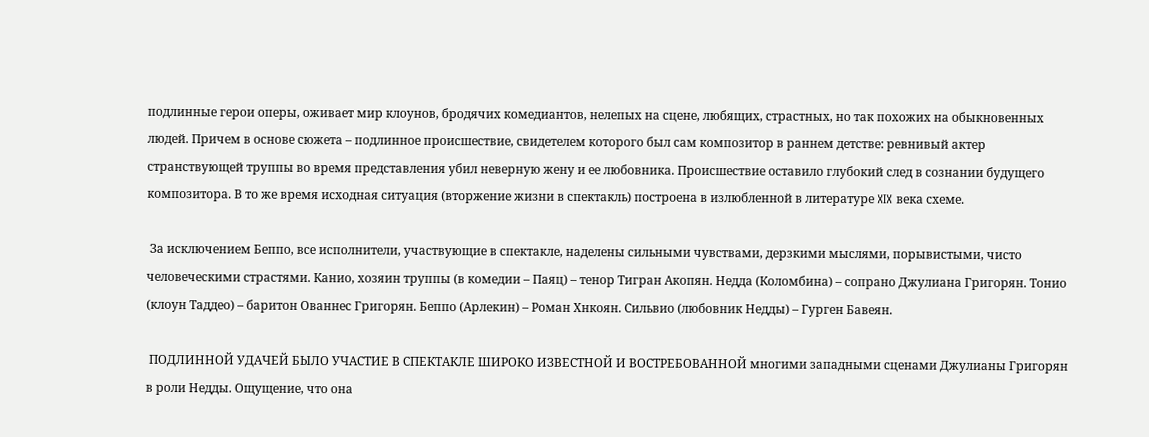подлинные герои оперы, оживает мир клоунов, бродячих комедиантов, нелепых на сцене, любящих, страстных, но так похожих на обыкновенных людей. Причем в основе сюжета – подлинное происшествие, свидетелем которого был сам композитор в раннем детстве: ревнивый актер странствующей труппы во время представления убил неверную жену и ее любовника. Происшествие оставило глубокий след в сознании будущего композитора. В то же время исходная ситуация (вторжение жизни в спектакль) построена в излюбленной в литературе XIX века схеме.

 За исключением Беппо, все исполнители, участвующие в спектакле, наделены сильными чувствами, дерзкими мыслями, порывистыми, чисто человеческими страстями. Канио, хозяин труппы (в комедии – Паяц) – тенор Тигран Акопян. Недда (Коломбина) – сопрано Джулиана Григорян. Тонио (клоун Таддео) – баритон Ованнес Григорян. Беппо (Арлекин) – Роман Хнкоян. Сильвио (любовник Недды) – Гурген Бавеян.

 ПОДЛИННОЙ УДАЧЕЙ БЫЛО УЧАСТИЕ В СПЕКТАКЛЕ ШИРОКО ИЗВЕСТНОЙ И ВОСТРЕБОВАННОЙ многими западными сценами Джулианы Григорян в роли Недды. Ощущение, что она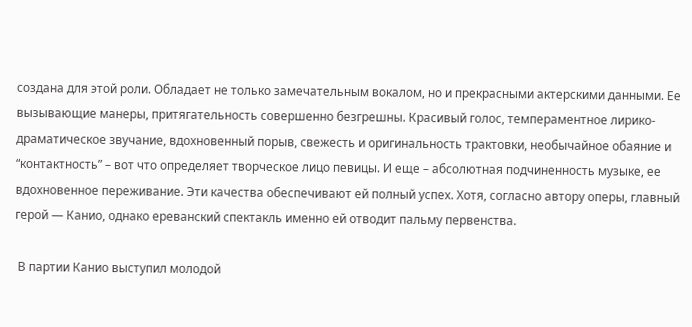создана для этой роли. Обладает не только замечательным вокалом, но и прекрасными актерскими данными. Ее вызывающие манеры, притягательность совершенно безгрешны. Красивый голос, темпераментное лирико-драматическое звучание, вдохновенный порыв, свежесть и оригинальность трактовки, необычайное обаяние и “контактность” – вот что определяет творческое лицо певицы. И еще – абсолютная подчиненность музыке, ее вдохновенное переживание. Эти качества обеспечивают ей полный успех. Хотя, согласно автору оперы, главный герой — Канио, однако ереванский спектакль именно ей отводит пальму первенства.

 В партии Канио выступил молодой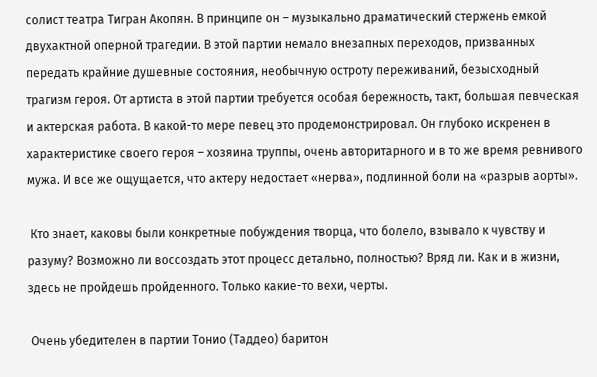солист театра Тигран Акопян. В принципе он – музыкально драматический стержень емкой двухактной оперной трагедии. В этой партии немало внезапных переходов, призванных передать крайние душевные состояния, необычную остроту переживаний, безысходный трагизм героя. От артиста в этой партии требуется особая бережность, такт, большая певческая и актерская работа. В какой-то мере певец это продемонстрировал. Он глубоко искренен в характеристике своего героя – хозяина труппы, очень авторитарного и в то же время ревнивого мужа. И все же ощущается, что актеру недостает «нерва», подлинной боли на «разрыв аорты».

 Кто знает, каковы были конкретные побуждения творца, что болело, взывало к чувству и разуму? Возможно ли воссоздать этот процесс детально, полностью? Вряд ли. Как и в жизни, здесь не пройдешь пройденного. Только какие-то вехи, черты.

 Очень убедителен в партии Тонио (Таддео) баритон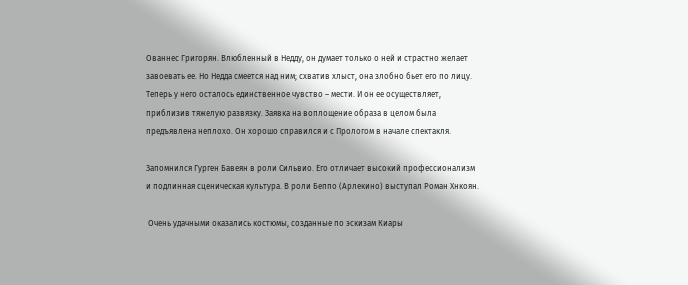Ованнес Григорян. Влюбленный в Недду, он думает только о ней и страстно желает завоевать ее. Но Недда смеется над ним; схватив хлыст, она злобно бьет его по лицу. Теперь у него осталось единственное чувство – мести. И он ее осуществляет, приблизив тяжелую развязку. Заявка на воплощение образа в целом была предъявлена неплохо. Он хорошо справился и с Прологом в начале спектакля.

Запомнился Гурген Бавеян в роли Сильвио. Его отличает высокий профессионализм и подлинная сценическая культура. В роли Беппо (Арлекино) выступал Роман Хнкоян.

 Очень удачными оказались костюмы, созданные по эскизам Киары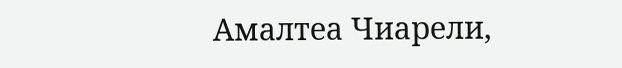Амалтеа Чиарели,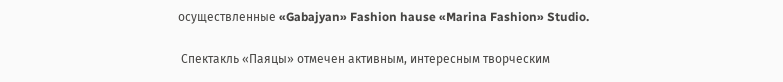осуществленные «Gabajyan» Fashion hause «Marina Fashion» Studio.

 Спектакль «Паяцы» отмечен активным, интересным творческим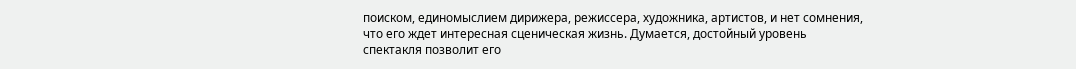поиском, единомыслием дирижера, режиссера, художника, артистов, и нет сомнения, что его ждет интересная сценическая жизнь. Думается, достойный уровень спектакля позволит его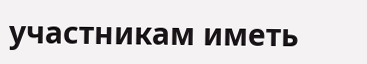участникам иметь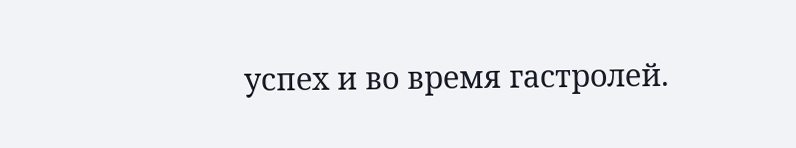успех и во время гастролей.